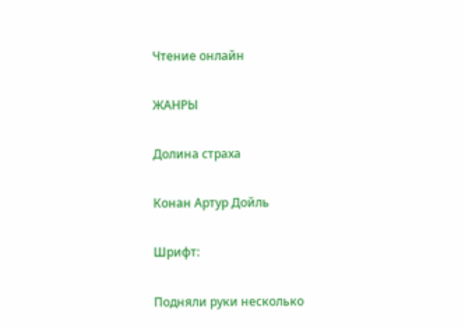Чтение онлайн

ЖАНРЫ

Долина страха

Конан Артур Дойль

Шрифт:

Подняли руки несколько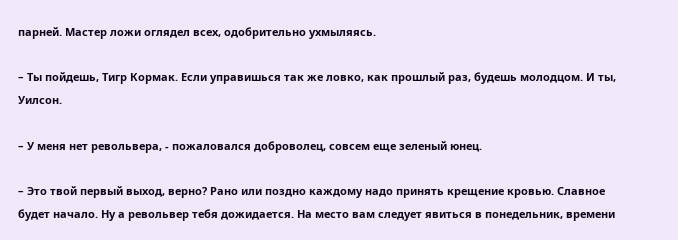парней. Мастер ложи оглядел всех, одобрительно ухмыляясь.

– Ты пойдешь, Тигр Кормак. Если управишься так же ловко, как прошлый раз, будешь молодцом. И ты, Уилсон.

– У меня нет револьвера, - пожаловался доброволец, совсем еще зеленый юнец.

– Это твой первый выход, верно? Рано или поздно каждому надо принять крещение кровью. Славное будет начало. Ну а револьвер тебя дожидается. На место вам следует явиться в понедельник, времени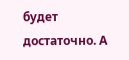будет достаточно. А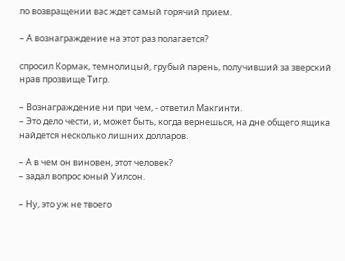по возвращении вас ждет самый горячий прием.

– А вознаграждение на этот раз полагается?

спросил Кормак, темнолицый, грубый парень, получивший за зверский нрав прозвище Тигр.

– Вознаграждение ни при чем, - ответил Макгинти.
– Это дело чести, и, может быть, когда вернешься, на дне общего ящика найдется несколько лишних долларов.

– А в чем он виновен, этот человек?
– задал вопрос юный Уилсон.

– Ну, это уж не твоего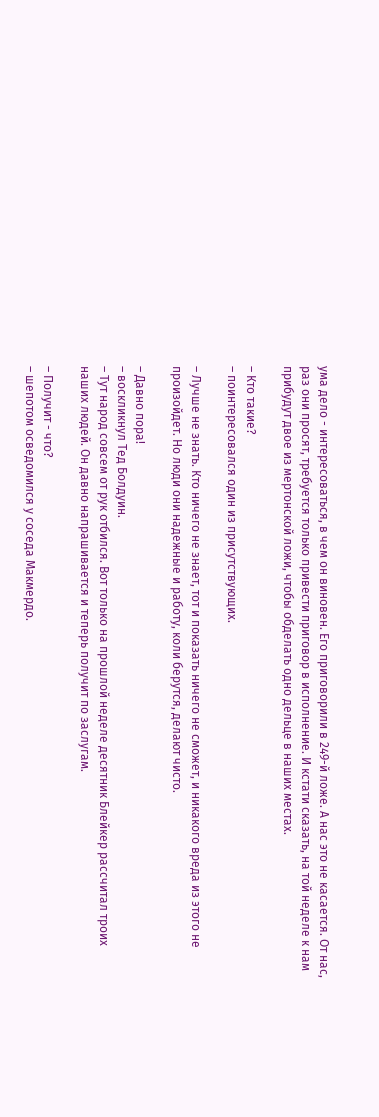ума дело - интересоваться, в чем он виновен. Его приговорили в 249-й ложе. А нас это не касается. От нас, раз они просят, требуется только привести приговор в исполнение. И кстати сказать, на той неделе к нам прибудут двое из мертонской ложи, чтобы обделать одно дельце в наших местах.

– Кто такие?
– поинтересовался один из присутствующих.

– Лучше не знать. Кто ничего не знает, тот и показать ничего не сможет, и никакого вреда из этого не произойдет. Но люди они надежные и работу, коли берутся, делают чисто.

– Давно пора!
– воскликнул Тед Болдуин.
– Тут народ совсем от рук отбился. Вот только на прошлой неделе десятник Блейкер рассчитал троих наших людей. Он давно напрашивается и теперь получит по заслугам.

– Получит - что?
– шепотом осведомился у соседа Макмердо.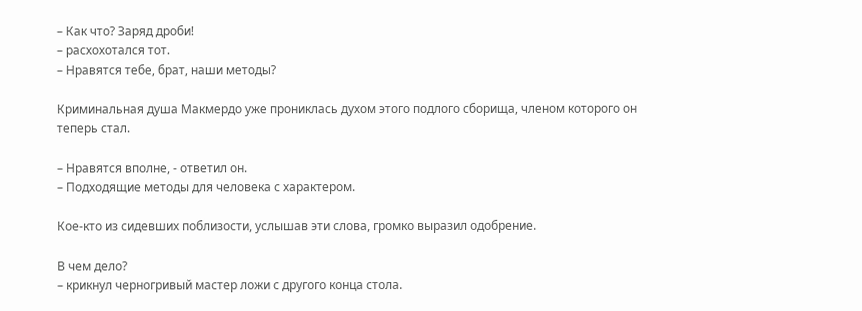– Как что? Заряд дроби!
– расхохотался тот.
– Нравятся тебе, брат, наши методы?

Криминальная душа Макмердо уже прониклась духом этого подлого сборища, членом которого он теперь стал.

– Нравятся вполне, - ответил он.
– Подходящие методы для человека с характером.

Кое-кто из сидевших поблизости, услышав эти слова, громко выразил одобрение.

В чем дело?
– крикнул черногривый мастер ложи с другого конца стола.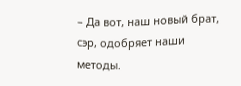– Да вот, наш новый брат, сэр, одобряет наши методы.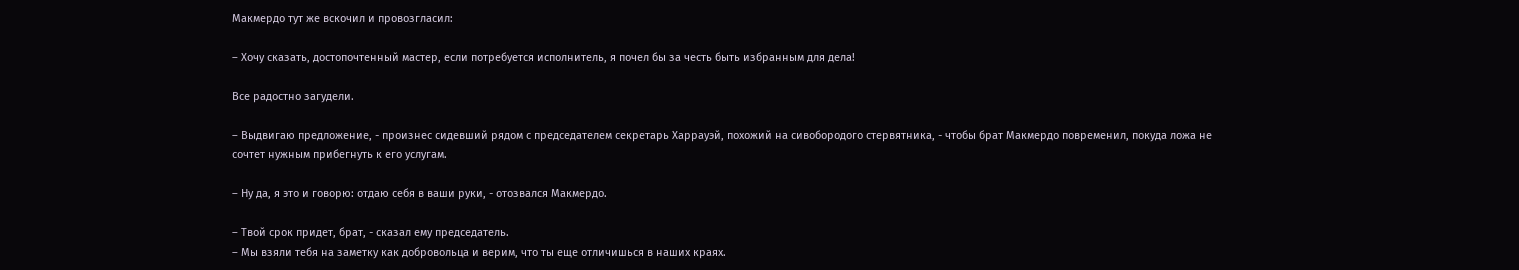Макмердо тут же вскочил и провозгласил:

– Хочу сказать, достопочтенный мастер, если потребуется исполнитель, я почел бы за честь быть избранным для дела!

Все радостно загудели.

– Выдвигаю предложение, - произнес сидевший рядом с председателем секретарь Харрауэй, похожий на сивобородого стервятника, - чтобы брат Макмердо повременил, покуда ложа не сочтет нужным прибегнуть к его услугам.

– Ну да, я это и говорю: отдаю себя в ваши руки, - отозвался Макмердо.

– Твой срок придет, брат, - сказал ему председатель.
– Мы взяли тебя на заметку как добровольца и верим, что ты еще отличишься в наших краях.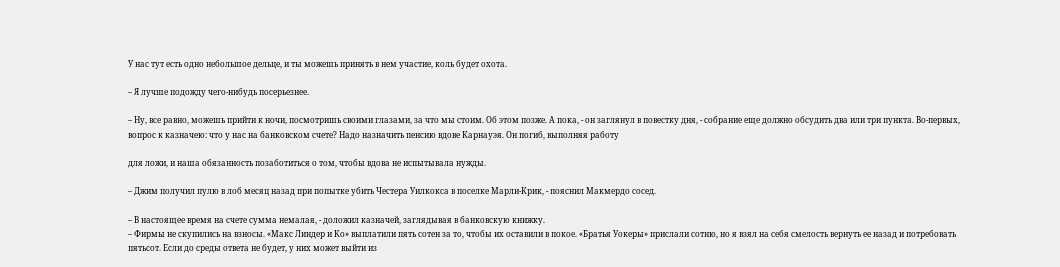У нас тут есть одно небольшое дельце, и ты можешь принять в нем участие, коль будет охота.

– Я лучше подожду чего-нибудь посерьезнее.

– Ну, все равно, можешь прийти к ночи, посмотришь своими глазами, за что мы стоим. Об этом позже. А пока, - он заглянул в повестку дня, - собрание еще должно обсудить два или три пункта. Во-первых, вопрос к казначею: что у нас на банковском счете? Надо назначить пенсию вдове Карнауэя. Он погиб, выполняя работу

для ложи, и наша обязанность позаботиться о том, чтобы вдова не испытывала нужды.

– Джим получил пулю в лоб месяц назад при попытке убить Честера Уилкокса в поселке Марли-Крик, - пояснил Макмердо сосед.

– В настоящее время на счете сумма немалая, - доложил казначей, заглядывая в банковскую книжку.
– Фирмы не скупились на взносы. «Макс Линдер и Ко» выплатили пять сотен за то, чтобы их оставили в покое. «Братья Уокеры» прислали сотню, но я взял на себя смелость вернуть ее назад и потребовать пятьсот. Если до среды ответа не будет, у них может выйти из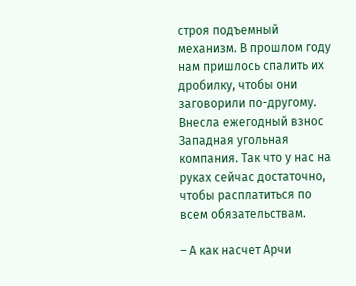строя подъемный механизм. В прошлом году нам пришлось спалить их дробилку, чтобы они заговорили по-другому. Внесла ежегодный взнос Западная угольная компания. Так что у нас на руках сейчас достаточно, чтобы расплатиться по всем обязательствам.

– А как насчет Арчи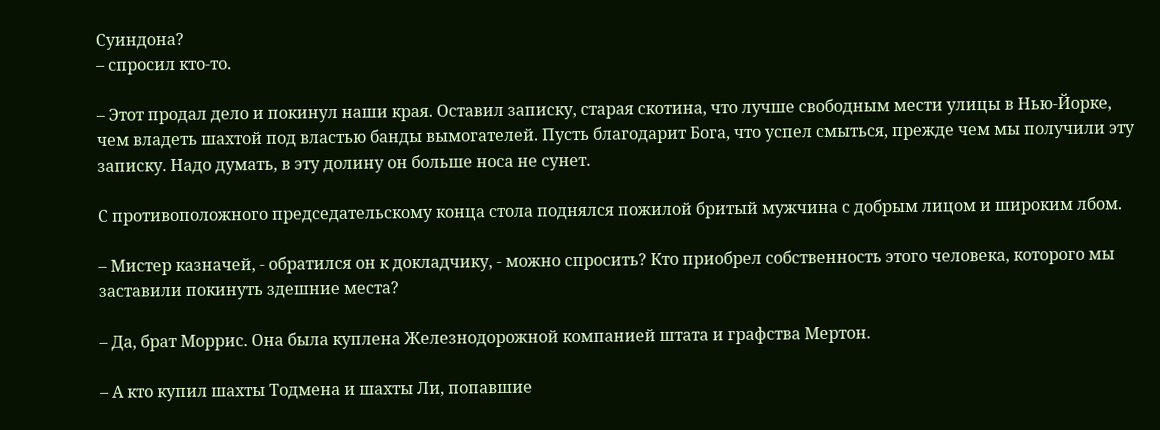Суиндона?
– спросил кто-то.

– Этот продал дело и покинул наши края. Оставил записку, старая скотина, что лучше свободным мести улицы в Нью-Йорке, чем владеть шахтой под властью банды вымогателей. Пусть благодарит Бога, что успел смыться, прежде чем мы получили эту записку. Надо думать, в эту долину он больше носа не сунет.

С противоположного председательскому конца стола поднялся пожилой бритый мужчина с добрым лицом и широким лбом.

– Мистер казначей, - обратился он к докладчику, - можно спросить? Кто приобрел собственность этого человека, которого мы заставили покинуть здешние места?

– Да, брат Моррис. Она была куплена Железнодорожной компанией штата и графства Мертон.

– А кто купил шахты Тодмена и шахты Ли, попавшие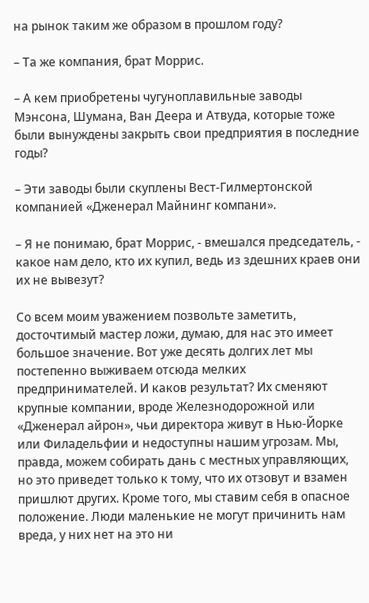на рынок таким же образом в прошлом году?

– Та же компания, брат Моррис.

– А кем приобретены чугуноплавильные заводы Мэнсона, Шумана, Ван Деера и Атвуда, которые тоже были вынуждены закрыть свои предприятия в последние годы?

– Эти заводы были скуплены Вест-Гилмертонской компанией «Дженерал Майнинг компани».

– Я не понимаю, брат Моррис, - вмешался председатель, - какое нам дело, кто их купил, ведь из здешних краев они их не вывезут?

Со всем моим уважением позвольте заметить, досточтимый мастер ложи, думаю, для нас это имеет большое значение. Вот уже десять долгих лет мы постепенно выживаем отсюда мелких предпринимателей. И каков результат? Их сменяют крупные компании, вроде Железнодорожной или «Дженерал айрон», чьи директора живут в Нью-Йорке или Филадельфии и недоступны нашим угрозам. Мы, правда, можем собирать дань с местных управляющих, но это приведет только к тому, что их отзовут и взамен пришлют других. Кроме того, мы ставим себя в опасное положение. Люди маленькие не могут причинить нам вреда, у них нет на это ни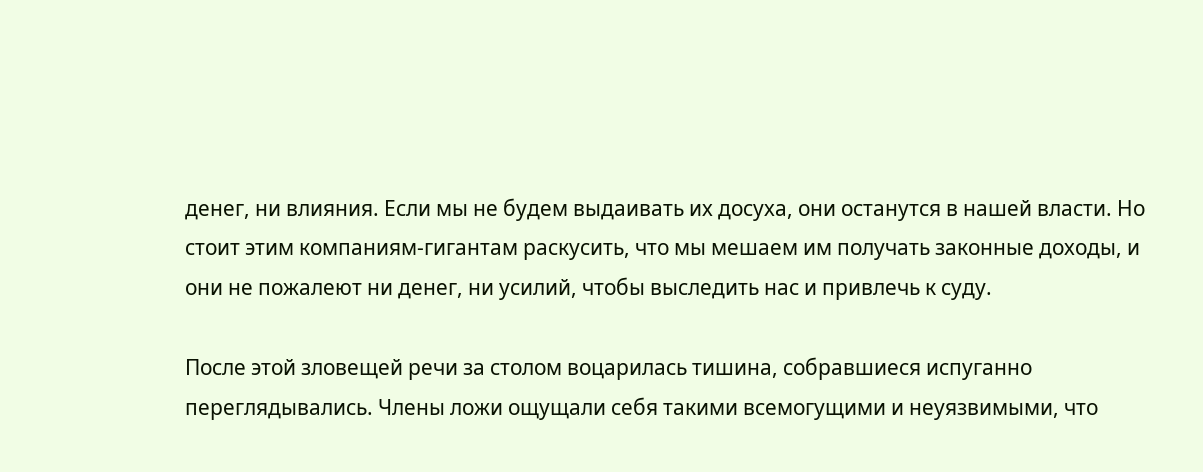денег, ни влияния. Если мы не будем выдаивать их досуха, они останутся в нашей власти. Но стоит этим компаниям-гигантам раскусить, что мы мешаем им получать законные доходы, и они не пожалеют ни денег, ни усилий, чтобы выследить нас и привлечь к суду.

После этой зловещей речи за столом воцарилась тишина, собравшиеся испуганно переглядывались. Члены ложи ощущали себя такими всемогущими и неуязвимыми, что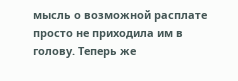мысль о возможной расплате просто не приходила им в голову. Теперь же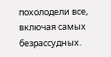похолодели все, включая самых безрассудных.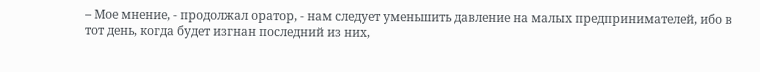– Мое мнение, - продолжал оратор, - нам следует уменьшить давление на малых предпринимателей, ибо в тот день, когда будет изгнан последний из них,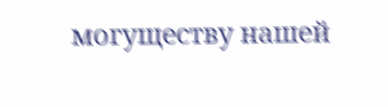могуществу нашей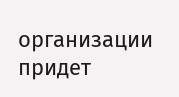организации придет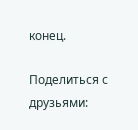конец.

Поделиться с друзьями: